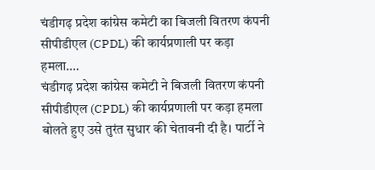चंडीगढ़ प्रदेश कांग्रेस कमेटी का बिजली वितरण कंपनी सीपीडीएल (CPDL) की कार्यप्रणाली पर कड़ा हमला….
चंडीगढ़ प्रदेश कांग्रेस कमेटी ने बिजली वितरण कंपनी सीपीडीएल (CPDL) की कार्यप्रणाली पर कड़ा हमला बोलते हुए उसे तुरंत सुधार की चेतावनी दी है। पार्टी ने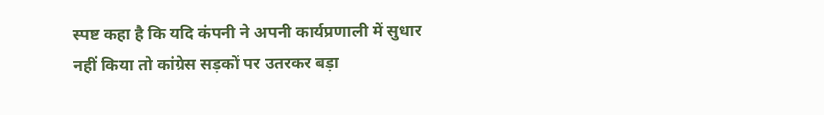स्पष्ट कहा है कि यदि कंपनी ने अपनी कार्यप्रणाली में सुधार नहीं किया तो कांग्रेस सड़कों पर उतरकर बड़ा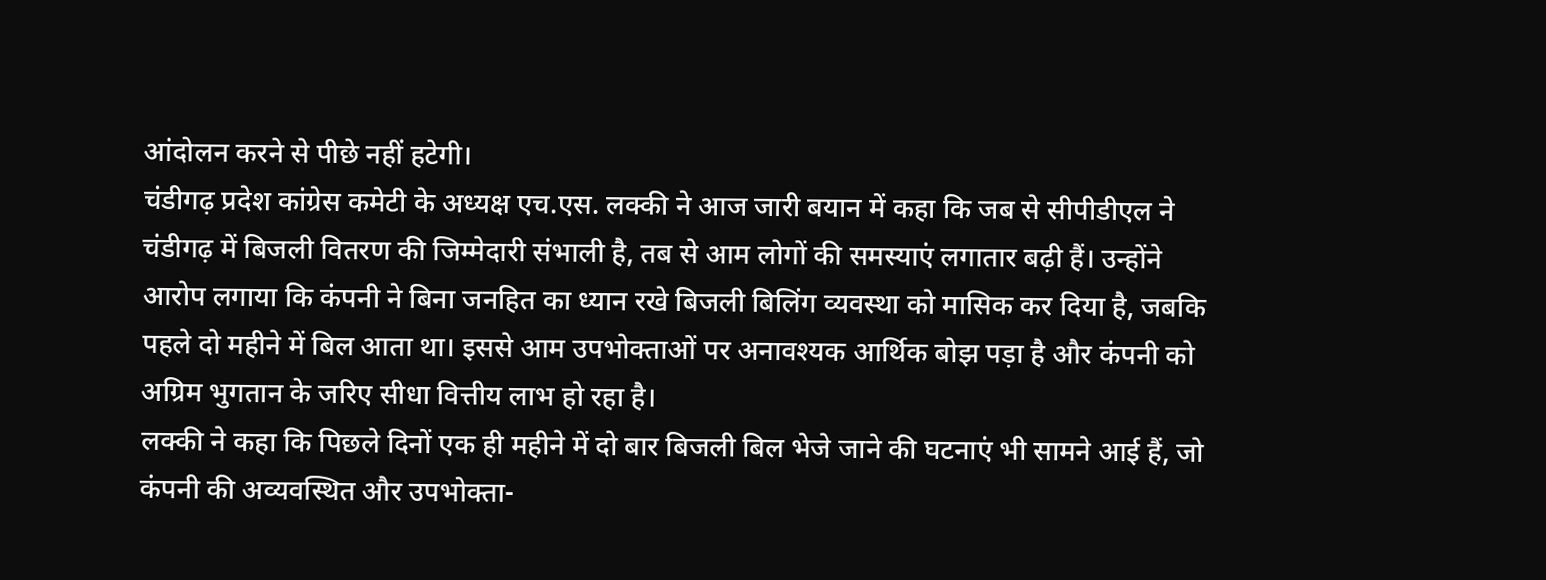आंदोलन करने से पीछे नहीं हटेगी।
चंडीगढ़ प्रदेश कांग्रेस कमेटी के अध्यक्ष एच.एस. लक्की ने आज जारी बयान में कहा कि जब से सीपीडीएल ने चंडीगढ़ में बिजली वितरण की जिम्मेदारी संभाली है, तब से आम लोगों की समस्याएं लगातार बढ़ी हैं। उन्होंने आरोप लगाया कि कंपनी ने बिना जनहित का ध्यान रखे बिजली बिलिंग व्यवस्था को मासिक कर दिया है, जबकि पहले दो महीने में बिल आता था। इससे आम उपभोक्ताओं पर अनावश्यक आर्थिक बोझ पड़ा है और कंपनी को अग्रिम भुगतान के जरिए सीधा वित्तीय लाभ हो रहा है।
लक्की ने कहा कि पिछले दिनों एक ही महीने में दो बार बिजली बिल भेजे जाने की घटनाएं भी सामने आई हैं, जो कंपनी की अव्यवस्थित और उपभोक्ता-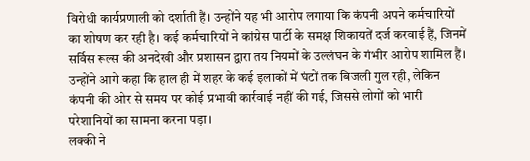विरोधी कार्यप्रणाली को दर्शाती हैं। उन्होंने यह भी आरोप लगाया कि कंपनी अपने कर्मचारियों का शोषण कर रही है। कई कर्मचारियों ने कांग्रेस पार्टी के समक्ष शिकायतें दर्ज करवाई हैं, जिनमें सर्विस रूल्स की अनदेखी और प्रशासन द्वारा तय नियमों के उल्लंघन के गंभीर आरोप शामिल हैं।
उन्होंने आगे कहा कि हाल ही में शहर के कई इलाकों में घंटों तक बिजली गुल रही, लेकिन कंपनी की ओर से समय पर कोई प्रभावी कार्रवाई नहीं की गई, जिससे लोगों को भारी परेशानियों का सामना करना पड़ा।
लक्की ने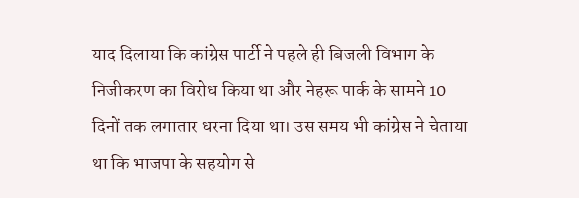याद दिलाया कि कांग्रेस पार्टी ने पहले ही बिजली विभाग के निजीकरण का विरोध किया था और नेहरू पार्क के सामने 10 दिनों तक लगातार धरना दिया था। उस समय भी कांग्रेस ने चेताया था कि भाजपा के सहयोग से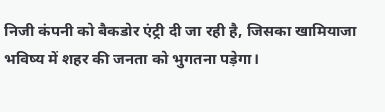निजी कंपनी को बैकडोर एंट्री दी जा रही है, जिसका खामियाजा भविष्य में शहर की जनता को भुगतना पड़ेगा।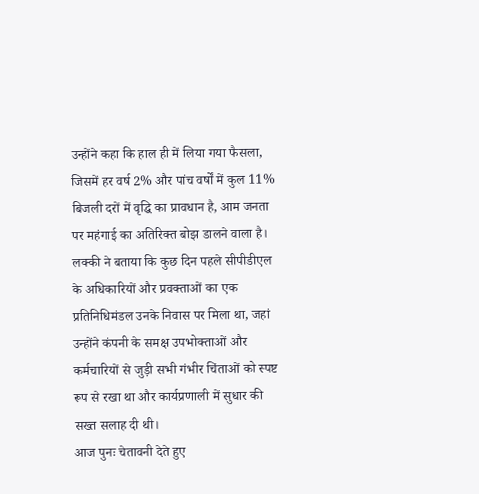उन्होंने कहा कि हाल ही में लिया गया फैसला, जिसमें हर वर्ष 2% और पांच वर्षों में कुल 11% बिजली दरों में वृद्धि का प्रावधान है, आम जनता पर महंगाई का अतिरिक्त बोझ डालने वाला है।
लक्की ने बताया कि कुछ दिन पहले सीपीडीएल के अधिकारियों और प्रवक्ताओं का एक प्रतिनिधिमंडल उनके निवास पर मिला था, जहां उन्होंने कंपनी के समक्ष उपभोक्ताओं और कर्मचारियों से जुड़ी सभी गंभीर चिंताओं को स्पष्ट रूप से रखा था और कार्यप्रणाली में सुधार की सख्त सलाह दी थी।
आज पुनः चेतावनी देते हुए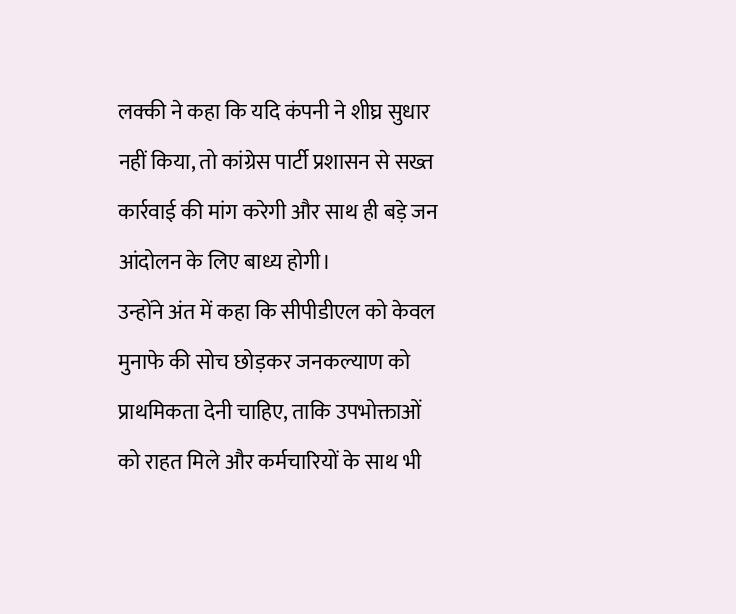लक्की ने कहा कि यदि कंपनी ने शीघ्र सुधार नहीं किया, तो कांग्रेस पार्टी प्रशासन से सख्त कार्रवाई की मांग करेगी और साथ ही बड़े जन आंदोलन के लिए बाध्य होगी।
उन्होंने अंत में कहा कि सीपीडीएल को केवल मुनाफे की सोच छोड़कर जनकल्याण को प्राथमिकता देनी चाहिए, ताकि उपभोक्ताओं को राहत मिले और कर्मचारियों के साथ भी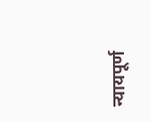न्यायपूर्ण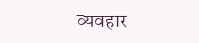व्यवहार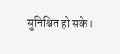सुनिश्चित हो सके।